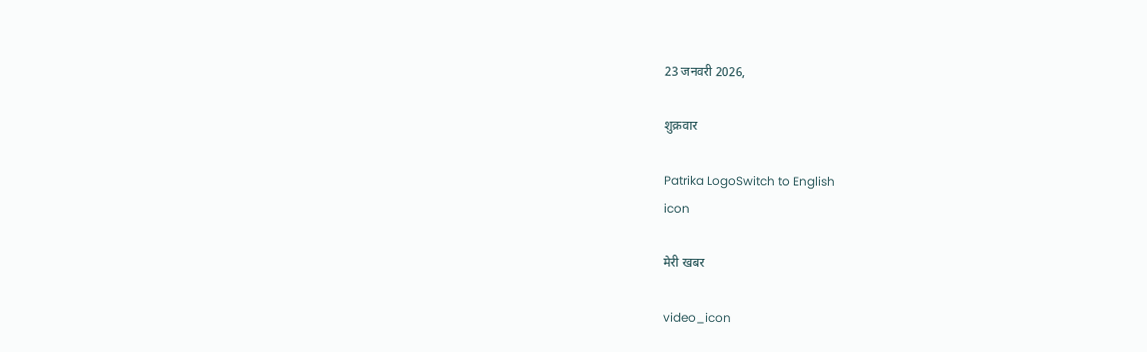23 जनवरी 2026,

शुक्रवार

Patrika LogoSwitch to English
icon

मेरी खबर

video_icon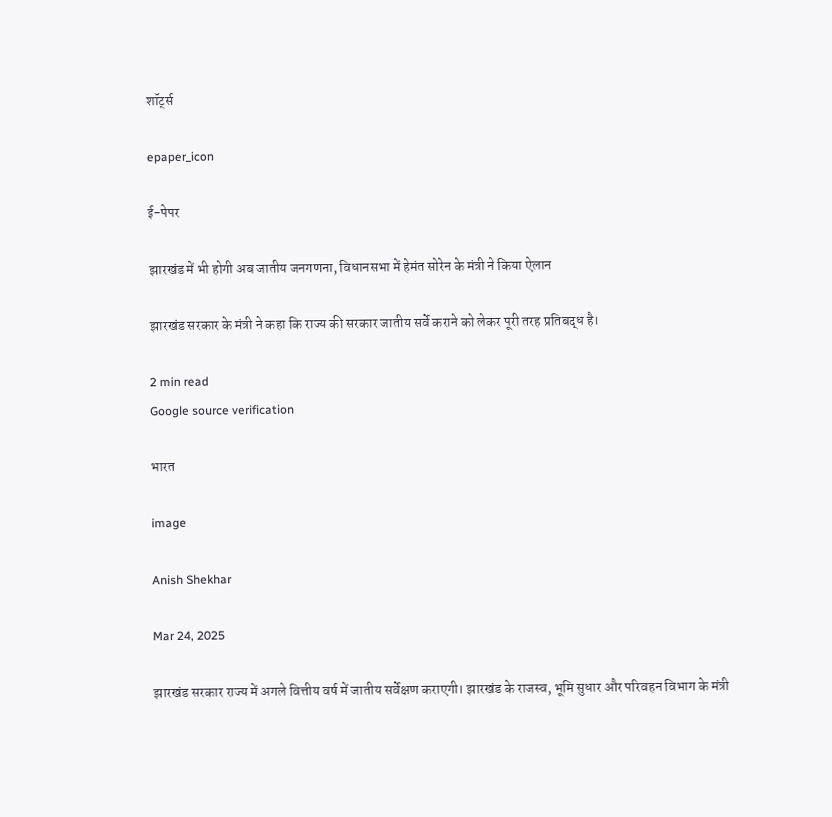शॉर्ट्स

epaper_icon

ई-पेपर

झारखंड में भी होगी अब जातीय जनगणना, विधानसभा में हेमंत सोरेन के मंत्री ने किया ऐलान

झारखंड सरकार के मंत्री ने कहा कि राज्य की सरकार जातीय सर्वे कराने को लेकर पूरी तरह प्रतिबद्ध है।

2 min read
Google source verification

भारत

image

Anish Shekhar

Mar 24, 2025

झारखंड सरकार राज्य में अगले वित्तीय वर्ष में जातीय सर्वेक्षण कराएगी। झारखंड के राजस्व, भूमि सुधार और परिवहन विभाग के मंत्री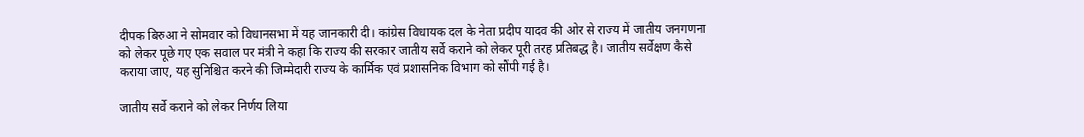दीपक बिरुआ ने सोमवार को विधानसभा में यह जानकारी दी। कांग्रेस विधायक दल के नेता प्रदीप यादव की ओर से राज्य में जातीय जनगणना को लेकर पूछे गए एक सवाल पर मंत्री ने कहा कि राज्य की सरकार जातीय सर्वे कराने को लेकर पूरी तरह प्रतिबद्ध है। जातीय सर्वेक्षण कैसे कराया जाए, यह सुनिश्चित करने की जिम्मेदारी राज्य के कार्मिक एवं प्रशासनिक विभाग को सौंपी गई है।

जातीय सर्वे कराने को लेकर निर्णय लिया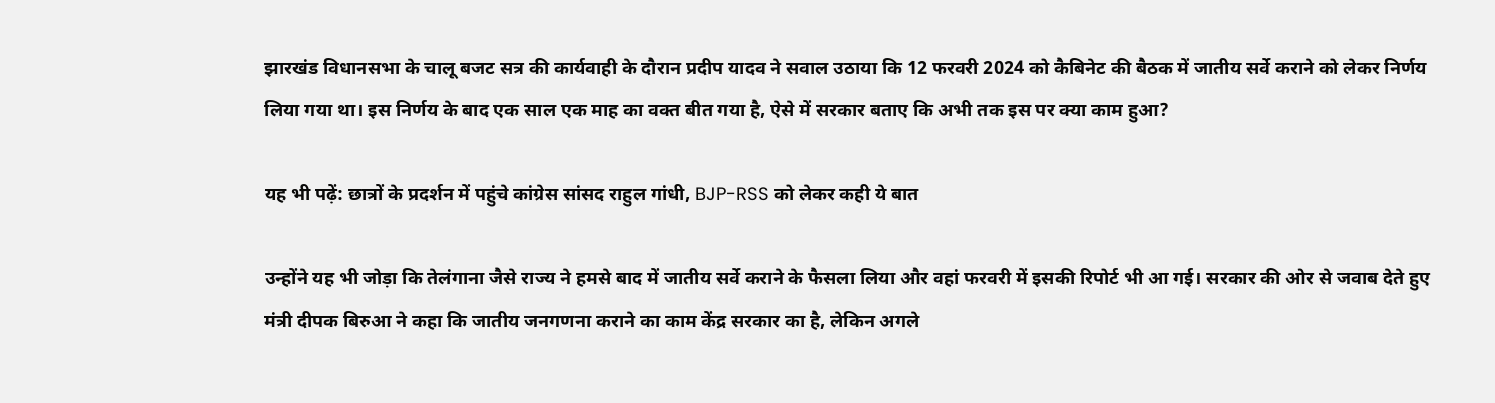झारखंड विधानसभा के चालू बजट सत्र की कार्यवाही के दौरान प्रदीप यादव ने सवाल उठाया कि 12 फरवरी 2024 को कैबिनेट की बैठक में जातीय सर्वे कराने को लेकर निर्णय लिया गया था। इस निर्णय के बाद एक साल एक माह का वक्त बीत गया है, ऐसे में सरकार बताए कि अभी तक इस पर क्या काम हुआ?

यह भी पढ़ें: छात्रों के प्रदर्शन में पहुंचे कांग्रेस सांसद राहुल गांधी, BJP-RSS को लेकर कही ये बात

उन्होंने यह भी जोड़ा कि तेलंगाना जैसे राज्य ने हमसे बाद में जातीय सर्वे कराने के फैसला लिया और वहां फरवरी में इसकी रिपोर्ट भी आ गई। सरकार की ओर से जवाब देते हुए मंत्री दीपक बिरुआ ने कहा कि जातीय जनगणना कराने का काम केंद्र सरकार का है, लेकिन अगले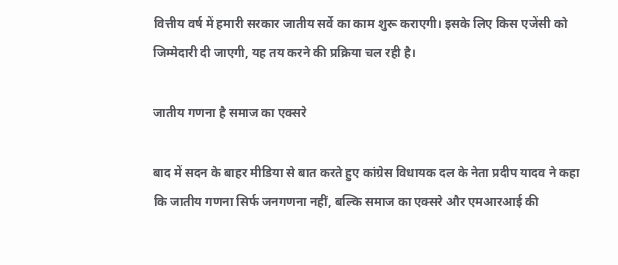वित्तीय वर्ष में हमारी सरकार जातीय सर्वे का काम शुरू कराएगी। इसके लिए किस एजेंसी को जिम्मेदारी दी जाएगी, यह तय करने की प्रक्रिया चल रही है।

जातीय गणना है समाज का एक्सरे

बाद में सदन के बाहर मीडिया से बात करते हुए कांग्रेस विधायक दल के नेता प्रदीप यादव ने कहा कि जातीय गणना सिर्फ जनगणना नहीं, बल्कि समाज का एक्सरे और एमआरआई की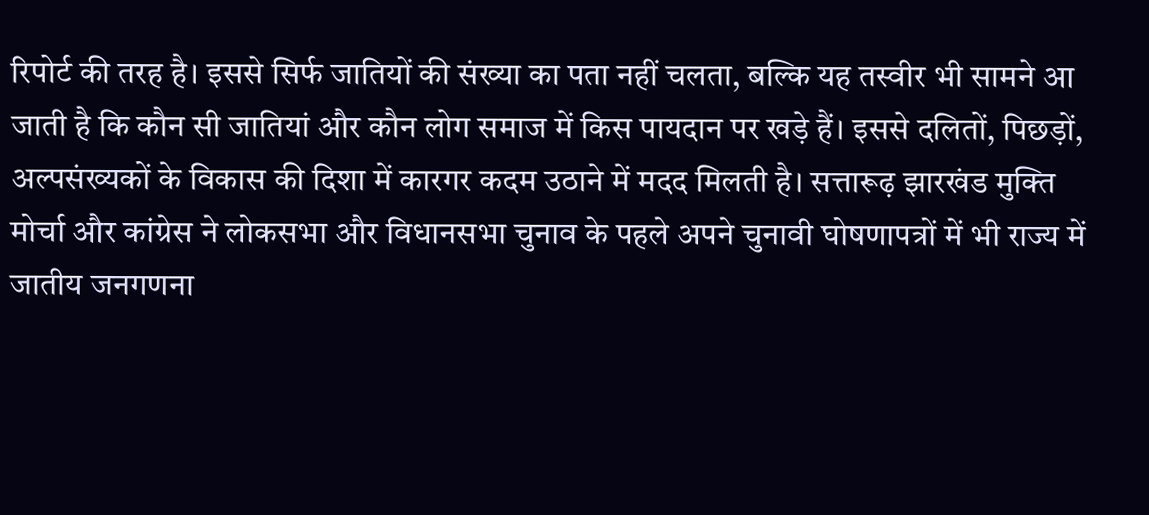रिपोर्ट की तरह है। इससे सिर्फ जातियों की संख्या का पता नहीं चलता, बल्कि यह तस्वीर भी सामने आ जाती है कि कौन सी जातियां और कौन लोग समाज में किस पायदान पर खड़े हैं। इससे दलितों, पिछड़ों, अल्पसंख्यकों के विकास की दिशा में कारगर कदम उठाने में मदद मिलती है। सत्तारूढ़ झारखंड मुक्ति मोर्चा और कांग्रेस ने लोकसभा और विधानसभा चुनाव के पहले अपने चुनावी घोषणापत्रों में भी राज्य में जातीय जनगणना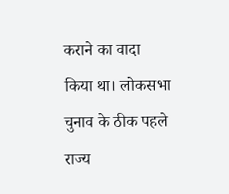कराने का वादा किया था। लोकसभा चुनाव के ठीक पहले राज्य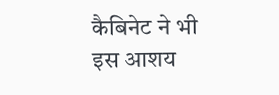कैबिनेट ने भी इस आशय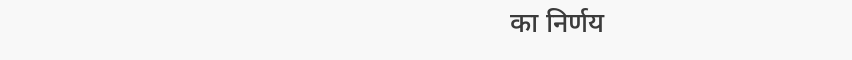का निर्णय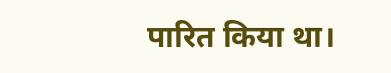पारित किया था।